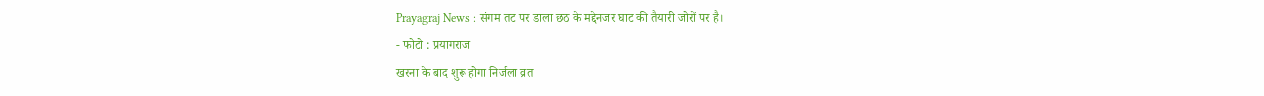Prayagraj News : संगम तट पर डाला छठ के मद्देनजर घाट की तैयारी जोरों पर है।
- फोटो : प्रयागराज
खरना के बाद शुरू होगा निर्जला व्रत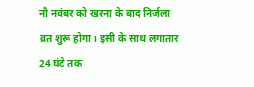नौ नवंबर को खरना के बाद निर्जला व्रत शुरू होगा। इसी के साथ लगातार 24 घंटे तक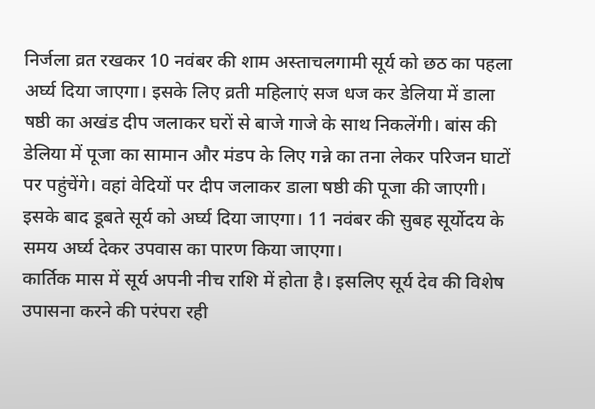निर्जला व्रत रखकर 10 नवंबर की शाम अस्ताचलगामी सूर्य को छठ का पहला अर्घ्य दिया जाएगा। इसके लिए व्रती महिलाएं सज धज कर डेलिया में डाला षष्ठी का अखंड दीप जलाकर घरों से बाजे गाजे के साथ निकलेंगी। बांस की डेलिया में पूजा का सामान और मंडप के लिए गन्ने का तना लेकर परिजन घाटों पर पहुंचेंगे। वहां वेदियों पर दीप जलाकर डाला षष्ठी की पूजा की जाएगी। इसके बाद डूबते सूर्य को अर्घ्य दिया जाएगा। 11 नवंबर की सुबह सूर्योदय के समय अर्घ्य देकर उपवास का पारण किया जाएगा।
कार्तिक मास में सूर्य अपनी नीच राशि में होता है। इसलिए सूर्य देव की विशेष उपासना करने की परंपरा रही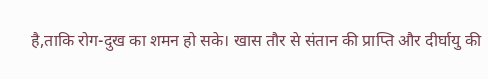है,ताकि रोग-दुख का शमन हो सके। खास तौर से संतान की प्राप्ति और दीर्घायु की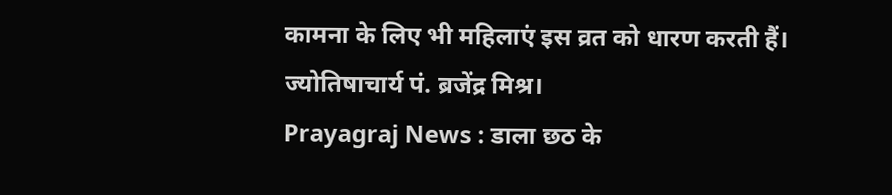कामना के लिए भी महिलाएं इस व्रत को धारण करती हैं। ज्योतिषाचार्य पं. ब्रजेंद्र मिश्र।
Prayagraj News : डाला छठ के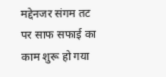मद्देनजर संगम तट पर साफ सफाई का काम शुरू हो गया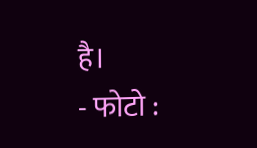है।
- फोटो :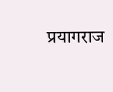प्रयागराज